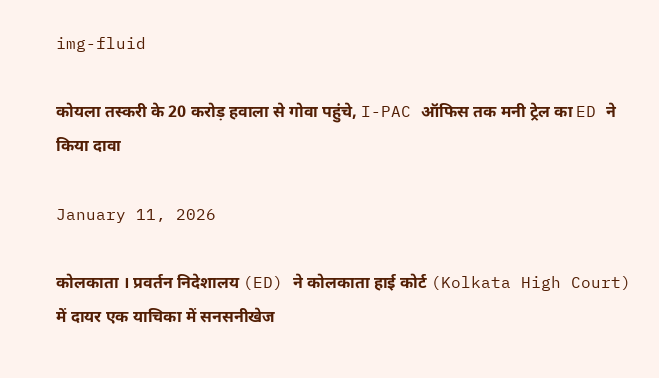img-fluid

कोयला तस्करी के 20 करोड़ हवाला से गोवा पहुंचे, I-PAC ऑफिस तक मनी ट्रेल का ED ने किया दावा

January 11, 2026

कोलकाता । प्रवर्तन निदेशालय (ED) ने कोलकाता हाई कोर्ट (Kolkata High Court) में दायर एक याचिका में सनसनीखेज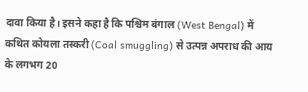दावा किया है। इसने कहा है कि पश्चिम बंगाल (West Bengal) में कथित कोयला तस्करी (Coal smuggling) से उत्पन्न अपराध की आय के लगभग 20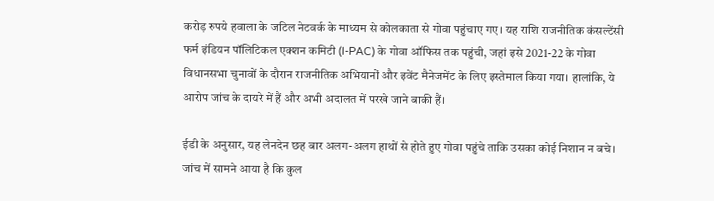करोड़ रुपये हवाला के जटिल नेटवर्क के माध्यम से कोलकाता से गोवा पहुंचाए गए। यह राशि राजनीतिक कंसल्टेंसी फर्म इंडियन पॉलिटिकल एक्शन कमिटी (I-PAC) के गोवा ऑफिस तक पहुंची, जहां इसे 2021-22 के गोवा विधानसभा चुनावों के दौरान राजनीतिक अभियानों और इवेंट मैनेजमेंट के लिए इस्तेमाल किया गया। हालांकि, ये आरोप जांच के दायरे में हैं और अभी अदालत में परखे जाने बाकी हैं।

ईडी के अनुसार, यह लेनदेन छह बार अलग-अलग हाथों से होते हुए गोवा पहुंचे ताकि उसका कोई निशान न बचे। जांच में सामने आया है कि कुल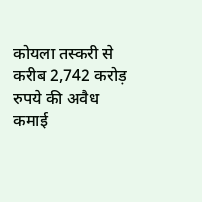कोयला तस्करी से करीब 2,742 करोड़ रुपये की अवैध कमाई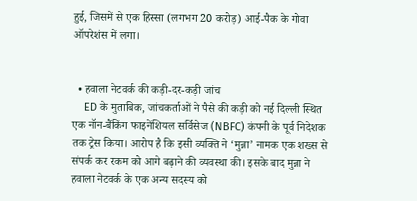हुई, जिसमें से एक हिस्सा (लगभग 20 करोड़) आई-पैक के गोवा ऑपरेशंस में लगा।


  • हवाला नेटवर्क की कड़ी-दर-कड़ी जांच
    ED के मुताबिक, जांचकर्ताओं ने पैसे की कड़ी को नई दिल्ली स्थित एक नॉन-बैंकिंग फाइनेंशियल सर्विसेज (NBFC) कंपनी के पूर्व निदेशक तक ट्रेस किया। आरोप है कि इसी व्यक्ति ने ‘मुन्ना’ नामक एक शख्स से संपर्क कर रकम को आगे बढ़ाने की व्यवस्था की। इसके बाद मुन्ना ने हवाला नेटवर्क के एक अन्य सदस्य को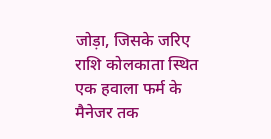जोड़ा, जिसके जरिए राशि कोलकाता स्थित एक हवाला फर्म के मैनेजर तक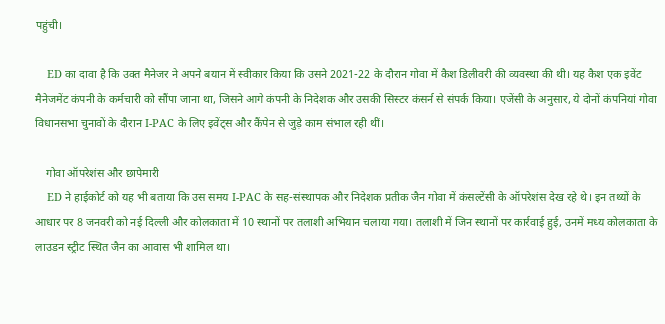पहुंची।

    ED का दावा है कि उक्त मैनेजर ने अपने बयान में स्वीकार किया कि उसने 2021-22 के दौरान गोवा में कैश डिलीवरी की व्यवस्था की थी। यह कैश एक इवेंट मैनेजमेंट कंपनी के कर्मचारी को सौंपा जाना था, जिसने आगे कंपनी के निदेशक और उसकी सिस्टर कंसर्न से संपर्क किया। एजेंसी के अनुसार, ये दोनों कंपनियां गोवा विधानसभा चुनावों के दौरान I-PAC के लिए इवेंट्स और कैंपेन से जुड़े काम संभाल रही थीं।

    गोवा ऑपरेशंस और छापेमारी
    ED ने हाईकोर्ट को यह भी बताया कि उस समय I-PAC के सह-संस्थापक और निदेशक प्रतीक जैन गोवा में कंसल्टेंसी के ऑपरेशंस देख रहे थे। इन तथ्यों के आधार पर 8 जनवरी को नई दिल्ली और कोलकाता में 10 स्थानों पर तलाशी अभियान चलाया गया। तलाशी में जिन स्थानों पर कार्रवाई हुई, उनमें मध्य कोलकाता के लाउडन स्ट्रीट स्थित जैन का आवास भी शामिल था।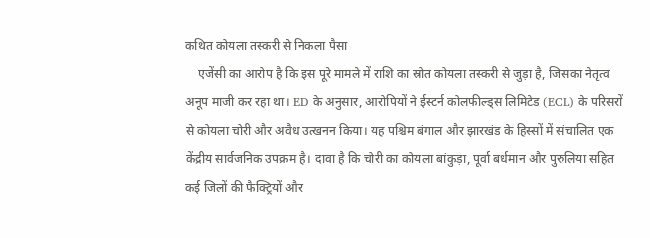कथित कोयला तस्करी से निकला पैसा
    एजेंसी का आरोप है कि इस पूरे मामले में राशि का स्रोत कोयला तस्करी से जुड़ा है, जिसका नेतृत्व अनूप माजी कर रहा था। ED के अनुसार, आरोपियों ने ईस्टर्न कोलफील्ड्स लिमिटेड (ECL) के परिसरों से कोयला चोरी और अवैध उत्खनन किया। यह पश्चिम बंगाल और झारखंड के हिस्सों में संचालित एक केंद्रीय सार्वजनिक उपक्रम है। दावा है कि चोरी का कोयला बांकुड़ा, पूर्वा बर्धमान और पुरुलिया सहित कई जिलों की फैक्ट्रियों और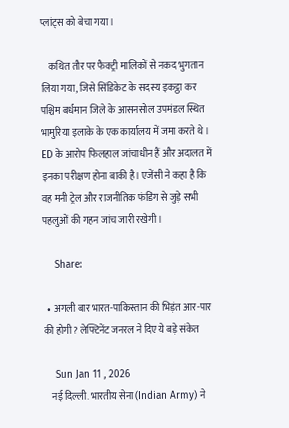प्लांट्स को बेचा गया।

    कथित तौर पर फैक्ट्री मालिकों से नकद भुगतान लिया गया, जिसे सिंडिकेट के सदस्य इकट्ठा कर पश्चिम बर्धमान जिले के आसनसोल उपमंडल स्थित भामुरिया इलाके के एक कार्यालय में जमा करते थे। ED के आरोप फिलहाल जांचाधीन हैं और अदालत में इनका परीक्षण होना बाकी है। एजेंसी ने कहा है कि वह मनी ट्रेल और राजनीतिक फंडिंग से जुड़े सभी पहलुओं की गहन जांच जारी रखेगी।

    Share:

  • अगली बार भारत-पाकिस्तान की भिड़ंत आर-पार की होगी? लेफ्टिनेंट जनरल ने दिए ये बड़े संकेत

    Sun Jan 11 , 2026
    नई दिल्ली. भारतीय सेना (Indian Army) ने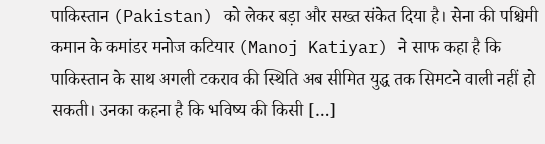पाकिस्तान (Pakistan) को लेकर बड़ा और सख्त संकेत दिया है। सेना की पश्चिमी कमान के कमांडर मनोज कटियार (Manoj Katiyar) ने साफ कहा है कि पाकिस्तान के साथ अगली टकराव की स्थिति अब सीमित युद्ध तक सिमटने वाली नहीं हो सकती। उनका कहना है कि भविष्य की किसी […]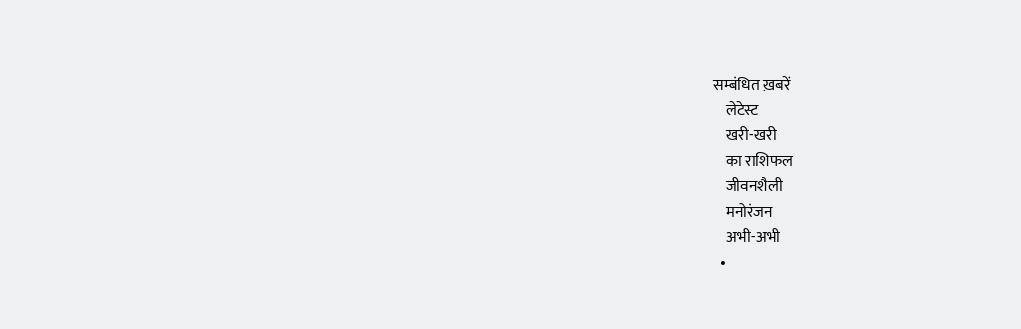सम्बंधित ख़बरें
    लेटेस्ट
    खरी-खरी
    का राशिफल
    जीवनशैली
    मनोरंजन
    अभी-अभी
  •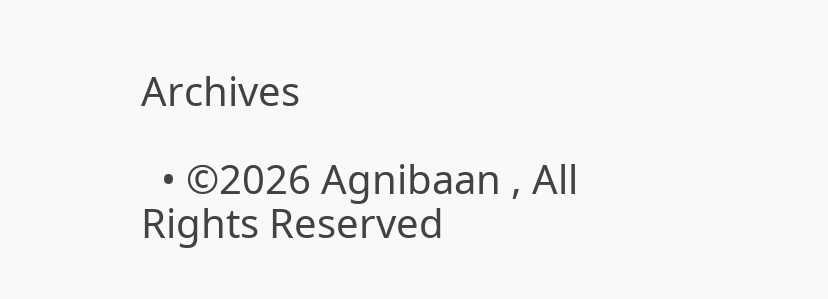Archives

  • ©2026 Agnibaan , All Rights Reserved